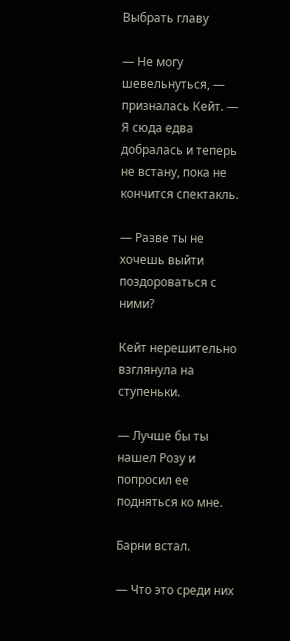Выбрать главу

— Не могу шевельнуться, — призналась Кейт. — Я сюда едва добралась и теперь не встану, пока не кончится спектакль.

— Разве ты не хочешь выйти поздороваться с ними?

Кейт нерешительно взглянула на ступеньки.

— Лучше бы ты нашел Розу и попросил ее подняться ко мне.

Барни встал.

— Что это среди них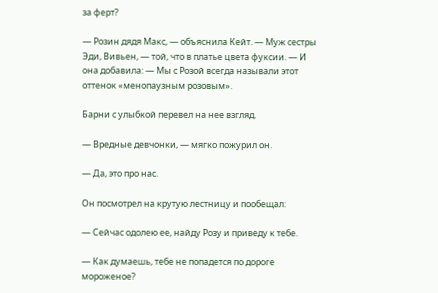за ферт?

— Розин дядя Макс, — объяснила Кейт. — Муж сестры Эди, Вивьен, — той, что в платье цвета фуксии. — И она добавила: — Мы с Розой всегда называли этот оттенок «менопаузным розовым».

Барни с улыбкой перевел на нее взгляд.

— Вредные девчонки, — мягко пожурил он.

— Да, это про нас.

Он посмотрел на крутую лестницу и пообещал:

— Сейчас одолею ее, найду Розу и приведу к тебе.

— Как думаешь, тебе не попадется по дороге мороженое?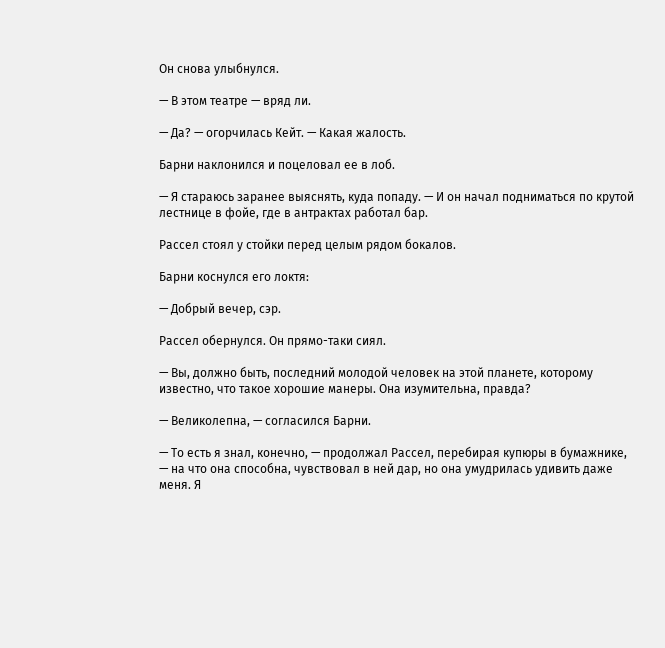Он снова улыбнулся.

— В этом театре — вряд ли.

— Да? — огорчилась Кейт. — Какая жалость.

Барни наклонился и поцеловал ее в лоб.

— Я стараюсь заранее выяснять, куда попаду. — И он начал подниматься по крутой лестнице в фойе, где в антрактах работал бар.

Рассел стоял у стойки перед целым рядом бокалов.

Барни коснулся его локтя:

— Добрый вечер, сэр.

Рассел обернулся. Он прямо-таки сиял.

— Вы, должно быть, последний молодой человек на этой планете, которому известно, что такое хорошие манеры. Она изумительна, правда?

— Великолепна, — согласился Барни.

— То есть я знал, конечно, — продолжал Рассел, перебирая купюры в бумажнике, — на что она способна, чувствовал в ней дар, но она умудрилась удивить даже меня. Я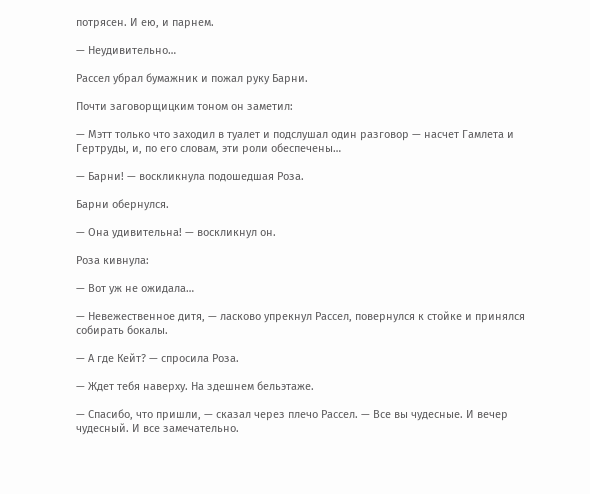потрясен. И ею, и парнем.

— Неудивительно…

Рассел убрал бумажник и пожал руку Барни.

Почти заговорщицким тоном он заметил:

— Мэтт только что заходил в туалет и подслушал один разговор — насчет Гамлета и Гертруды, и, по его словам, эти роли обеспечены…

— Барни! — воскликнула подошедшая Роза.

Барни обернулся.

— Она удивительна! — воскликнул он.

Роза кивнула:

— Вот уж не ожидала…

— Невежественное дитя, — ласково упрекнул Рассел, повернулся к стойке и принялся собирать бокалы.

— А где Кейт? — спросила Роза.

— Ждет тебя наверху. На здешнем бельэтаже.

— Спасибо, что пришли, — сказал через плечо Рассел. — Все вы чудесные. И вечер чудесный. И все замечательно.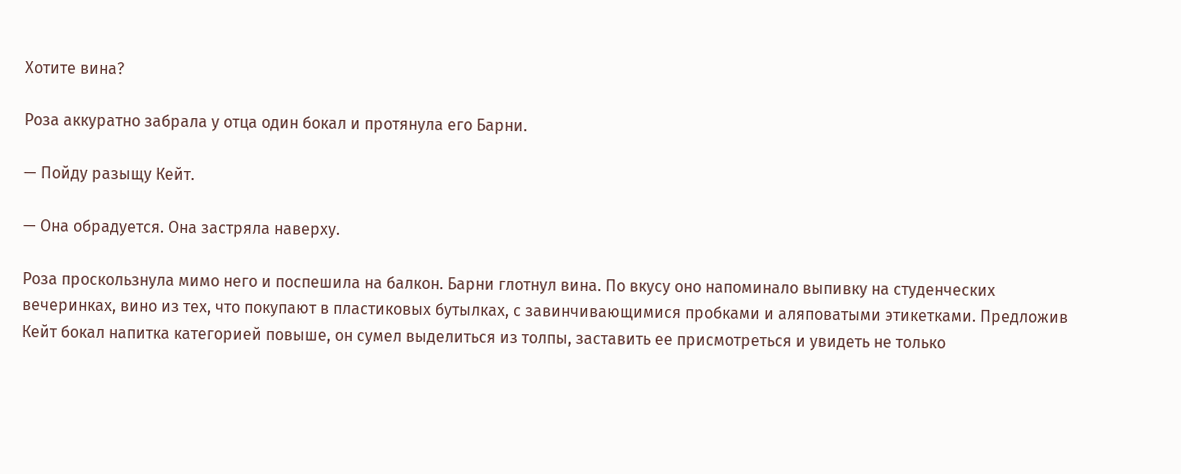Хотите вина?

Роза аккуратно забрала у отца один бокал и протянула его Барни.

— Пойду разыщу Кейт.

— Она обрадуется. Она застряла наверху.

Роза проскользнула мимо него и поспешила на балкон. Барни глотнул вина. По вкусу оно напоминало выпивку на студенческих вечеринках, вино из тех, что покупают в пластиковых бутылках, с завинчивающимися пробками и аляповатыми этикетками. Предложив Кейт бокал напитка категорией повыше, он сумел выделиться из толпы, заставить ее присмотреться и увидеть не только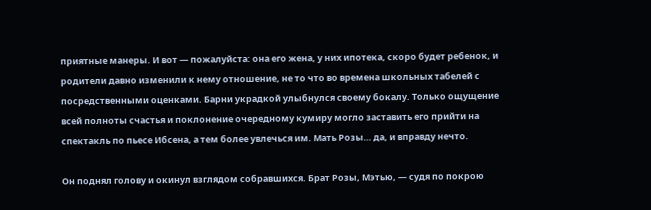приятные манеры. И вот — пожалуйста: она его жена, у них ипотека, скоро будет ребенок, и родители давно изменили к нему отношение, не то что во времена школьных табелей с посредственными оценками. Барни украдкой улыбнулся своему бокалу. Только ощущение всей полноты счастья и поклонение очередному кумиру могло заставить его прийти на спектакль по пьесе Ибсена, а тем более увлечься им. Мать Розы… да, и вправду нечто.

Он поднял голову и окинул взглядом собравшихся. Брат Розы, Мэтью, — судя по покрою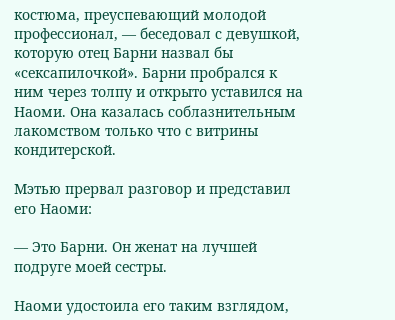костюма, преуспевающий молодой профессионал, — беседовал с девушкой, которую отец Барни назвал бы «сексапилочкой». Барни пробрался к ним через толпу и открыто уставился на Наоми. Она казалась соблазнительным лакомством только что с витрины кондитерской.

Мэтью прервал разговор и представил его Наоми:

— Это Барни. Он женат на лучшей подруге моей сестры.

Наоми удостоила его таким взглядом,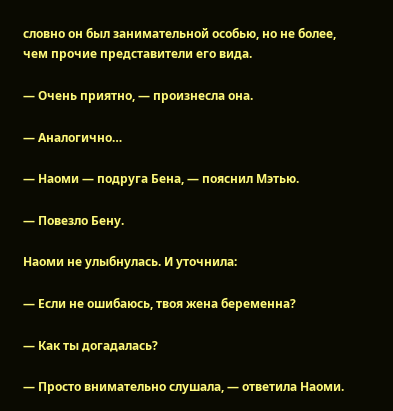словно он был занимательной особью, но не более, чем прочие представители его вида.

— Очень приятно, — произнесла она.

— Аналогично…

— Наоми — подруга Бена, — пояснил Мэтью.

— Повезло Бену.

Наоми не улыбнулась. И уточнила:

— Если не ошибаюсь, твоя жена беременна?

— Как ты догадалась?

— Просто внимательно слушала, — ответила Наоми.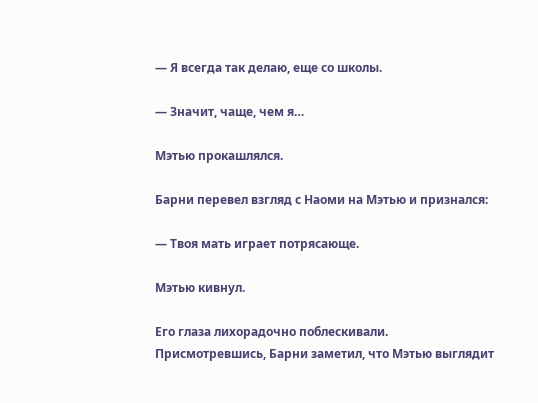— Я всегда так делаю, еще со школы.

— Значит, чаще, чем я…

Мэтью прокашлялся.

Барни перевел взгляд с Наоми на Мэтью и признался:

— Твоя мать играет потрясающе.

Мэтью кивнул.

Его глаза лихорадочно поблескивали. Присмотревшись, Барни заметил, что Мэтью выглядит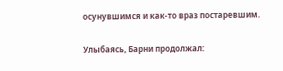осунувшимся и как-то враз постаревшим.

Улыбаясь, Барни продолжал: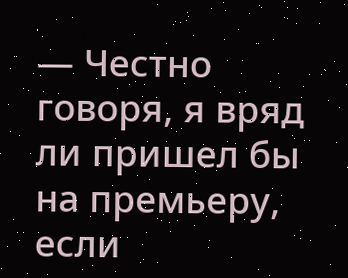— Честно говоря, я вряд ли пришел бы на премьеру, если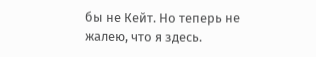бы не Кейт. Но теперь не жалею, что я здесь.